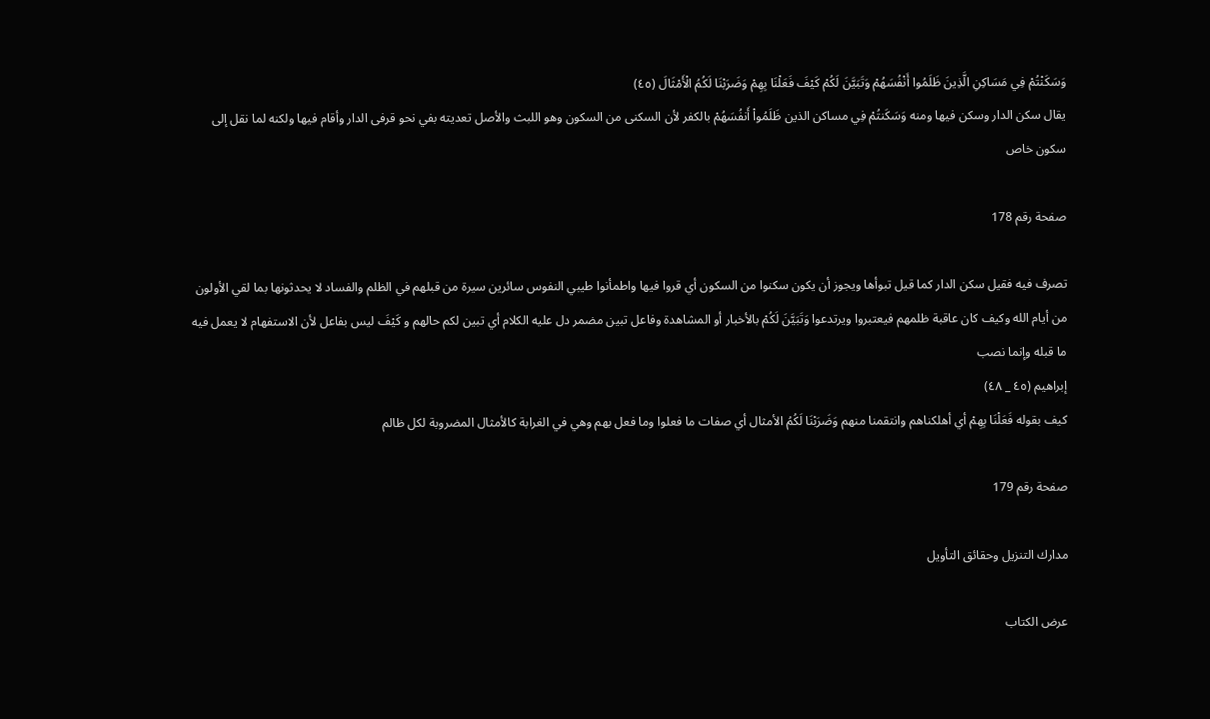وَسَكَنْتُمْ فِي مَسَاكِنِ الَّذِينَ ظَلَمُوا أَنْفُسَهُمْ وَتَبَيَّنَ لَكُمْ كَيْفَ فَعَلْنَا بِهِمْ وَضَرَبْنَا لَكُمُ الْأَمْثَالَ (٤٥)
يقال سكن الدار وسكن فيها ومنه وَسَكَنتُمْ فِي مساكن الذين ظَلَمُواْ أَنفُسَهُمْ بالكفر لأن السكنى من السكون وهو اللبث والأصل تعديته بفي نحو قرفى الدار وأقام فيها ولكنه لما نقل إلى سكون خاص

صفحة رقم 178

تصرف فيه فقيل سكن الدار كما قيل تبوأها ويجوز أن يكون سكنوا من السكون أي قروا فيها واطمأنوا طيبي النفوس سائرين سيرة من قبلهم في الظلم والفساد لا يحدثونها بما لقي الأولون من أيام الله وكيف كان عاقبة ظلمهم فيعتبروا ويرتدعوا وَتَبَيَّنَ لَكُمْ بالأخبار أو المشاهدة وفاعل تبين مضمر دل عليه الكلام أي تبين لكم حالهم و كَيْفَ ليس بفاعل لأن الاستفهام لا يعمل فيه ما قبله وإنما نصب
إبراهيم (٤٥ _ ٤٨)
كيف بقوله فَعَلْنَا بِهِمْ أي أهلكناهم وانتقمنا منهم وَضَرَبْنَا لَكُمُ الأمثال أي صفات ما فعلوا وما فعل بهم وهي في الغرابة كالأمثال المضروبة لكل ظالم

صفحة رقم 179

مدارك التنزيل وحقائق التأويل

عرض الكتاب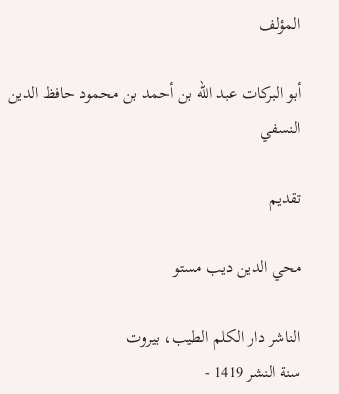المؤلف

أبو البركات عبد الله بن أحمد بن محمود حافظ الدين النسفي

تقديم

محي الدين ديب مستو

الناشر دار الكلم الطيب، بيروت
سنة النشر 1419 -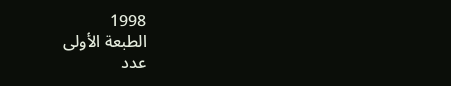1998
الطبعة الأولى
عدد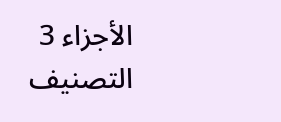الأجزاء 3
التصنيف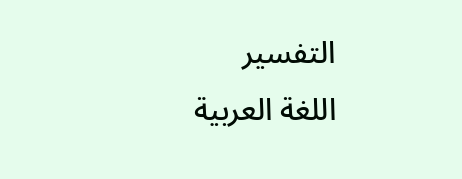التفسير
اللغة العربية